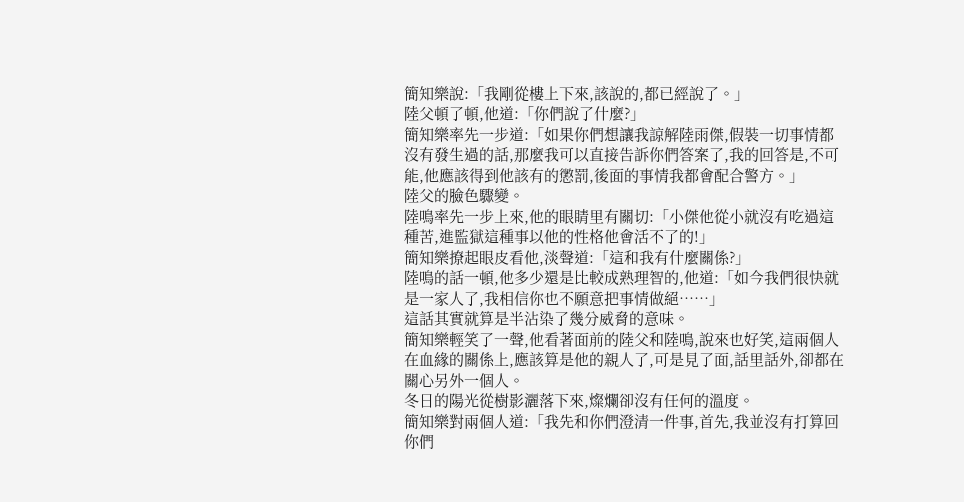簡知樂說:「我剛從樓上下來,該說的,都已經說了。」
陸父頓了頓,他道:「你們說了什麼?」
簡知樂率先一步道:「如果你們想讓我諒解陸雨傑,假裝一切事情都沒有發生過的話,那麼我可以直接告訴你們答案了,我的回答是,不可能,他應該得到他該有的懲罰,後面的事情我都會配合警方。」
陸父的臉色驟變。
陸鳴率先一步上來,他的眼睛里有關切:「小傑他從小就沒有吃過這種苦,進監獄這種事以他的性格他會活不了的!」
簡知樂撩起眼皮看他,淡聲道:「這和我有什麼關係?」
陸鳴的話一頓,他多少還是比較成熟理智的,他道:「如今我們很快就是一家人了,我相信你也不願意把事情做絕……」
這話其實就算是半沾染了幾分威脅的意味。
簡知樂輕笑了一聲,他看著面前的陸父和陸鳴,說來也好笑,這兩個人在血緣的關係上,應該算是他的親人了,可是見了面,話里話外,卻都在關心另外一個人。
冬日的陽光從樹影灑落下來,燦爛卻沒有任何的溫度。
簡知樂對兩個人道:「我先和你們澄清一件事,首先,我並沒有打算回你們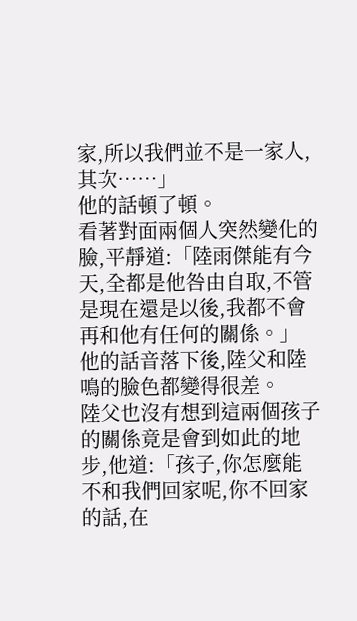家,所以我們並不是一家人,其次……」
他的話頓了頓。
看著對面兩個人突然變化的臉,平靜道:「陸雨傑能有今天,全都是他咎由自取,不管是現在還是以後,我都不會再和他有任何的關係。」
他的話音落下後,陸父和陸鳴的臉色都變得很差。
陸父也沒有想到這兩個孩子的關係竟是會到如此的地步,他道:「孩子,你怎麼能不和我們回家呢,你不回家的話,在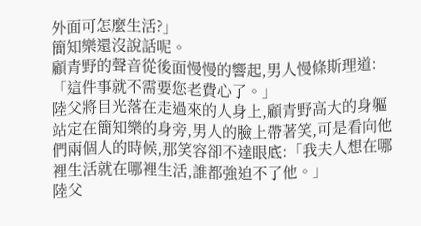外面可怎麼生活?」
簡知樂還沒說話呢。
顧青野的聲音從後面慢慢的響起,男人慢條斯理道:「這件事就不需要您老費心了。」
陸父將目光落在走過來的人身上,顧青野高大的身軀站定在簡知樂的身旁,男人的臉上帶著笑,可是看向他們兩個人的時候,那笑容卻不達眼底:「我夫人想在哪裡生活就在哪裡生活,誰都強迫不了他。」
陸父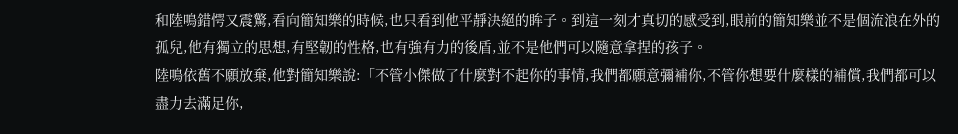和陸鳴錯愕又震驚,看向簡知樂的時候,也只看到他平靜決絕的眸子。到這一刻才真切的感受到,眼前的簡知樂並不是個流浪在外的孤兒,他有獨立的思想,有堅韌的性格,也有強有力的後盾,並不是他們可以隨意拿捏的孩子。
陸鳴依舊不願放棄,他對簡知樂說:「不管小傑做了什麼對不起你的事情,我們都願意彌補你,不管你想要什麼樣的補償,我們都可以盡力去滿足你,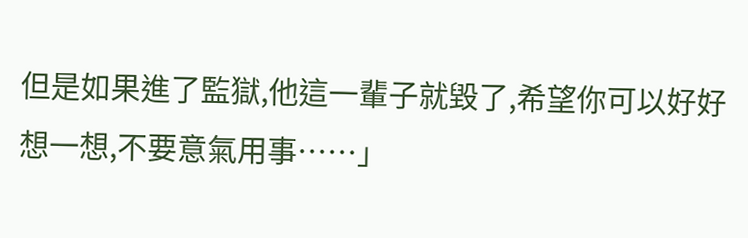但是如果進了監獄,他這一輩子就毀了,希望你可以好好想一想,不要意氣用事……」